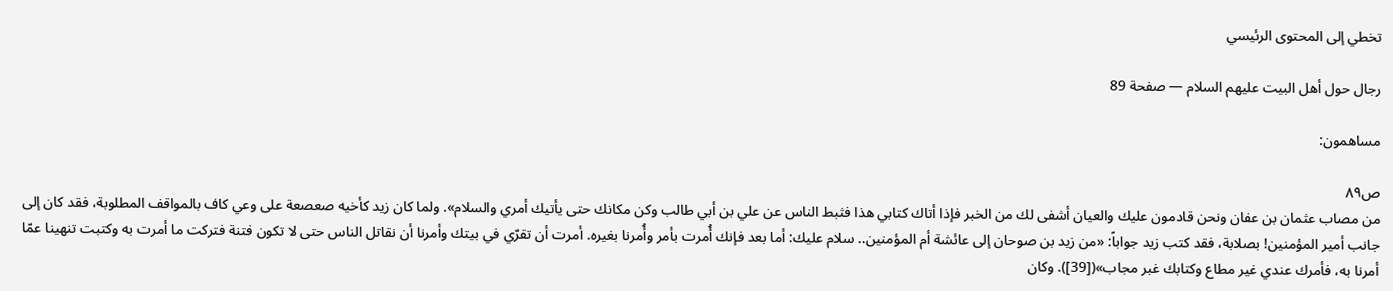تخطي إلى المحتوى الرئيسي

رجال حول أهل البيت عليهم السلام — صفحة 89

مساهمون:

ص٨٩
من مصاب عثمان بن عفان ونحن قادمون عليك والعيان أشفى لك من الخبر فإذا أتاك كتابي هذا فثبط الناس عن علي بن أبي طالب وكن مكانك حتى يأتيك أمري والسلام». ولما كان زيد كأخيه صعصعة على وعي كاف بالمواقف المطلوبة، فقد كان إلى جانب أمير المؤمنين! بصلابة، فقد كتب زيد جواباً: «من زيد بن صوحان إلى عائشة أم المؤمنين.. سلام عليك: أما بعد فإنك أُمرت بأمر وأُمرنا بغيره. أمرت أن تقرّي في بيتك وأمرنا أن نقاتل الناس حتى لا تكون فتنة فتركت ما أمرت به وكتبت تنهينا عمّا أمرنا به، فأمرك عندي غير مطاع وكتابك غبر مجاب»([39]). وكان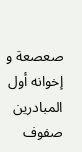صعصعة و إخوانه أول المبادرين صفوف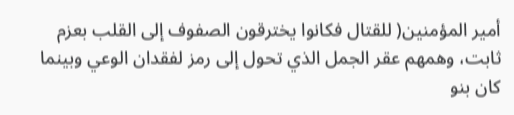أمير المؤمنين( للقتال فكانوا يخترقون الصفوف إلى القلب بعزم ثابت، وهمهم عقر الجمل الذي تحول إلى رمز لفقدان الوعي وبينما كان بنو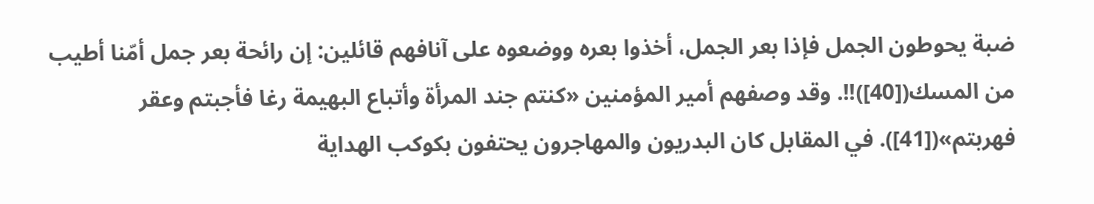ضبة يحوطون الجمل فإذا بعر الجمل، أخذوا بعره ووضعوه على آنافهم قائلين: إن رائحة بعر جمل أمّنا أطيب من المسك([40])!!. وقد وصفهم أمير المؤمنين «كنتم جند المرأة وأتباع البهيمة رغا فأجبتم وعقر فهربتم»([41]). في المقابل كان البدريون والمهاجرون يحتفون بكوكب الهداية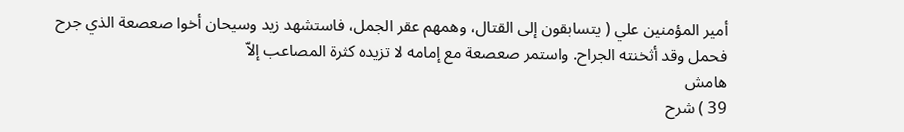أمير المؤمنين علي ( يتسابقون إلى القتال، وهمهم عقر الجمل، فاستشهد زيد وسيحان أخوا صعصعة الذي جرح فحمل وقد أثخنته الجراح. واستمر صعصعة مع إمامه لا تزيده كثرة المصاعب إلاّ
هامش
39 ) شرح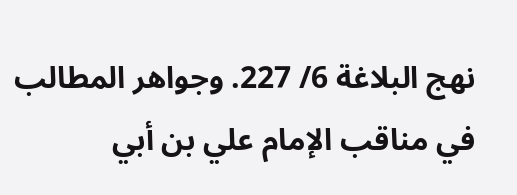نهج البلاغة 6/ 227. وجواهر المطالب في مناقب الإمام علي بن أبي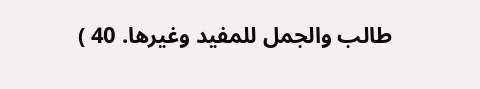طالب والجمل للمفيد وغيرها. 40 )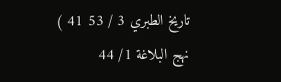تاريخ الطبري 3 / 53 41 ) نهج البلاغة 1/ 44